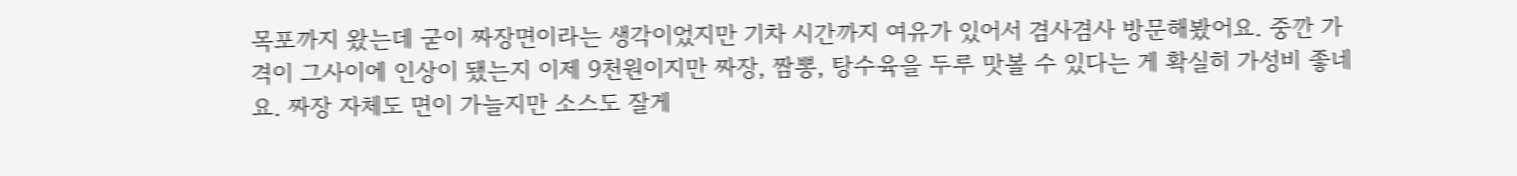목포까지 왔는데 굳이 짜장면이라는 생각이었지만 기차 시간까지 여유가 있어서 겸사겸사 방문해봤어요. 중깐 가격이 그사이에 인상이 됐는지 이제 9천원이지만 짜장, 짬뽕, 탕수육을 두루 맛볼 수 있다는 게 확실히 가성비 좋네요. 짜장 자체도 면이 가늘지만 소스도 잘게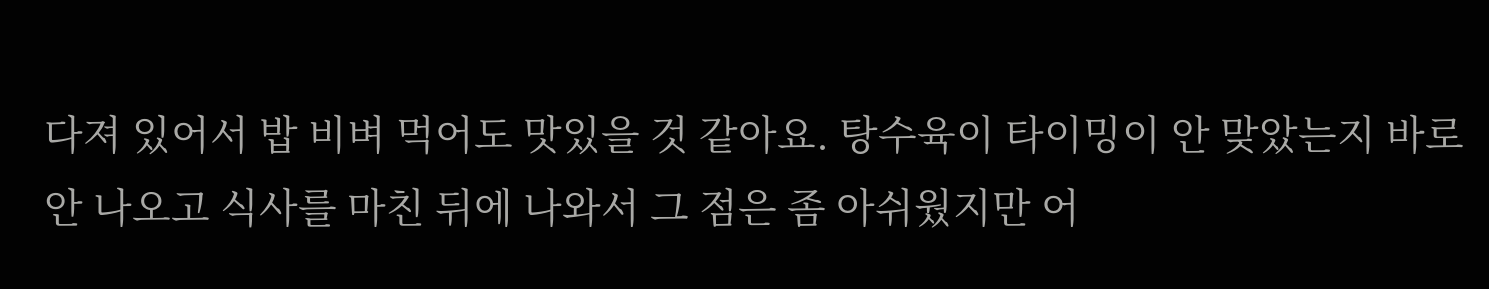다져 있어서 밥 비벼 먹어도 맛있을 것 같아요. 탕수육이 타이밍이 안 맞았는지 바로 안 나오고 식사를 마친 뒤에 나와서 그 점은 좀 아쉬웠지만 어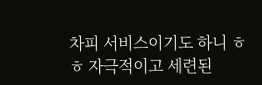차피 서비스이기도 하니 ㅎㅎ 자극적이고 세련된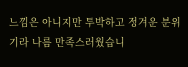느낌은 아니지만 투박하고 정겨운 분위기라 나름 만족스러웠습니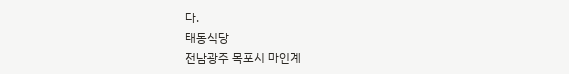다.
태동식당
전남광주 목포시 마인계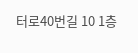터로40번길 10 1층